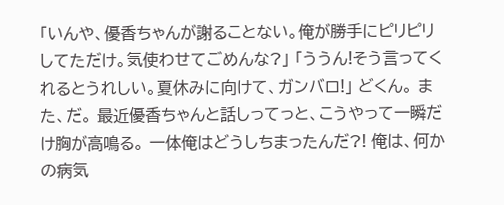「いんや、優香ちゃんが謝ることない。俺が勝手にピリピリしてただけ。気使わせてごめんな?」 「ううん!そう言ってくれるとうれしい。夏休みに向けて、ガンバロ!」 どくん。 また、だ。 最近優香ちゃんと話しってっと、こうやって一瞬だけ胸が高鳴る。 一体俺はどうしちまったんだ?! 俺は、何かの病気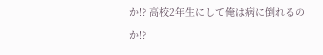か!? 高校2年生にして俺は病に倒れるのか!?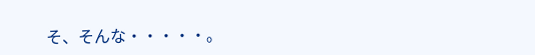そ、そんな・・・・・。